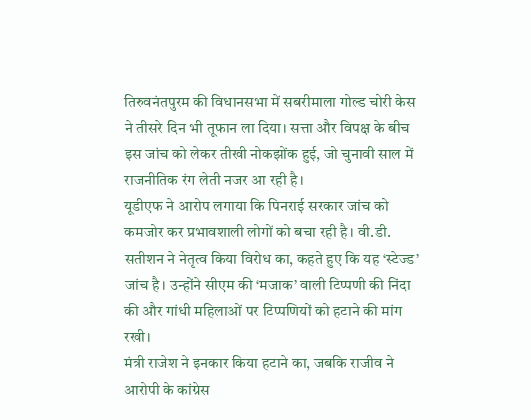तिरुवनंतपुरम की विधानसभा में सबरीमाला गोल्ड चोरी केस ने तीसरे दिन भी तूफान ला दिया। सत्ता और विपक्ष के बीच इस जांच को लेकर तीखी नोकझोंक हुई, जो चुनावी साल में राजनीतिक रंग लेती नजर आ रही है।
यूडीएफ ने आरोप लगाया कि पिनराई सरकार जांच को कमजोर कर प्रभावशाली लोगों को बचा रही है। वी.डी. सतीशन ने नेतृत्व किया विरोध का, कहते हुए कि यह ‘स्टेज्ड’ जांच है। उन्होंने सीएम की ‘मजाक’ वाली टिप्पणी की निंदा की और गांधी महिलाओं पर टिप्पणियों को हटाने की मांग रखी।
मंत्री राजेश ने इनकार किया हटाने का, जबकि राजीव ने आरोपी के कांग्रेस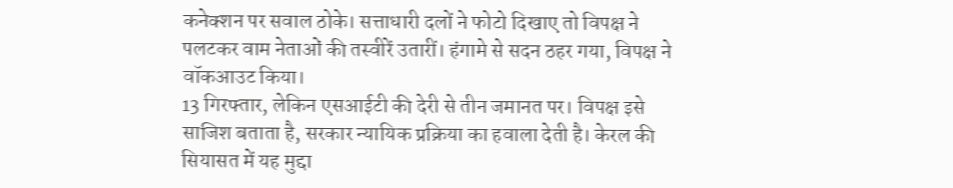कनेक्शन पर सवाल ठोके। सत्ताधारी दलों ने फोटो दिखाए तो विपक्ष ने पलटकर वाम नेताओं की तस्वीरें उतारीं। हंगामे से सदन ठहर गया, विपक्ष ने वॉकआउट किया।
13 गिरफ्तार, लेकिन एसआईटी की देरी से तीन जमानत पर। विपक्ष इसे साजिश बताता है, सरकार न्यायिक प्रक्रिया का हवाला देती है। केरल की सियासत में यह मुद्दा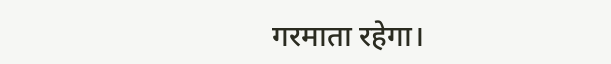गरमाता रहेगा।